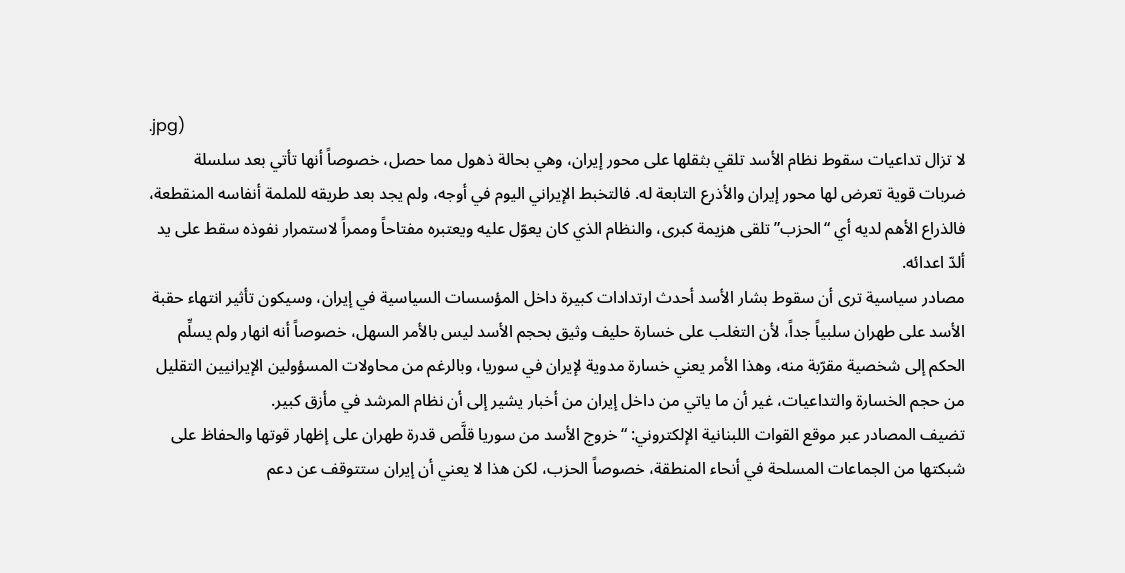.jpg)
لا تزال تداعيات سقوط نظام الأسد تلقي بثقلها على محور إيران، وهي بحالة ذهول مما حصل، خصوصاً أنها تأتي بعد سلسلة ضربات قوية تعرض لها محور إيران والأذرع التابعة له. فالتخبط الإيراني اليوم في أوجه، ولم يجد بعد طريقه للملمة أنفاسه المنقطعة، فالذراع الأهم لديه أي “الحزب” تلقى هزيمة كبرى، والنظام الذي كان يعوّل عليه ويعتبره مفتاحاً وممراً لاستمرار نفوذه سقط على يد ألدّ اعدائه.
مصادر سياسية ترى أن سقوط بشار الأسد أحدث ارتدادات كبيرة داخل المؤسسات السياسية في إيران، وسيكون تأثير انتهاء حقبة الأسد على طهران سلبياً جداً، لأن التغلب على خسارة حليف وثيق بحجم الأسد ليس بالأمر السهل، خصوصاً أنه انهار ولم يسلِّم الحكم إلى شخصية مقرّبة منه، وهذا الأمر يعني خسارة مدوية لإيران في سوريا، وبالرغم من محاولات المسؤولين الإيرانيين التقليل من حجم الخسارة والتداعيات، غير أن ما ياتي من داخل إيران من أخبار يشير إلى أن نظام المرشد في مأزق كبير.
تضيف المصادر عبر موقع القوات اللبنانية الإلكتروني: “خروج الأسد من سوريا قلَّص قدرة طهران على إظهار قوتها والحفاظ على شبكتها من الجماعات المسلحة في أنحاء المنطقة، خصوصاً الحزب، لكن هذا لا يعني أن إيران ستتوقف عن دعم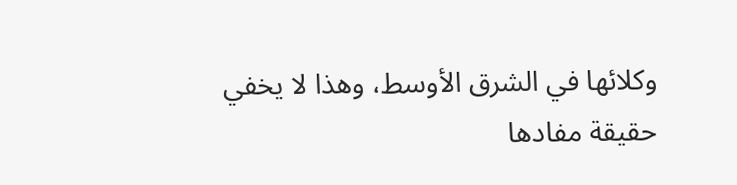وكلائها في الشرق الأوسط، وهذا لا يخفي حقيقة مفادها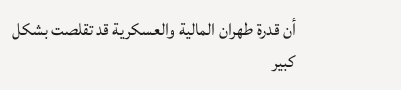أن قدرة طهران المالية والعسكرية قد تقلصت بشكل كبير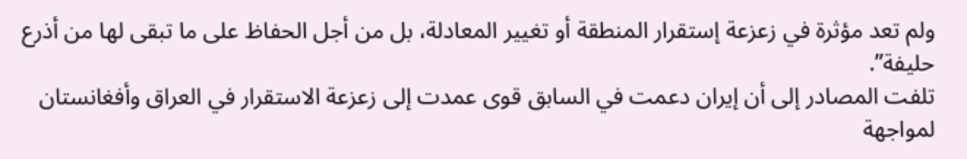ولم تعد مؤثرة في زعزعة إستقرار المنطقة أو تغيير المعادلة، بل من أجل الحفاظ على ما تبقى لها من أذرع حليفة”.
تلفت المصادر إلى أن إيران دعمت في السابق قوى عمدت إلى زعزعة الاستقرار في العراق وأفغانستان لمواجهة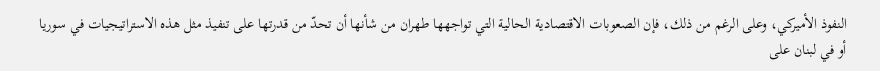النفوذ الأميركي، وعلى الرغم من ذلك، فإن الصعوبات الاقتصادية الحالية التي تواجهها طهران من شأنها أن تحدّ من قدرتها على تنفيذ مثل هذه الاستراتيجيات في سوريا أو في لبنان على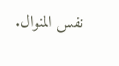نفس المنوال.